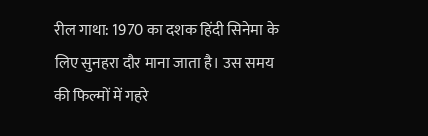रील गाथा: 1970 का दशक हिंदी सिनेमा के लिए सुनहरा दौर माना जाता है। उस समय की फिल्मों में गहरे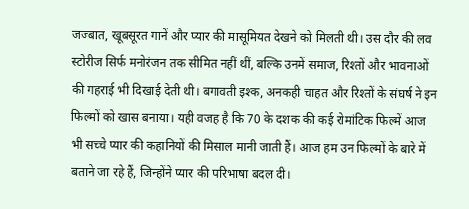जज्बात, खूबसूरत गानें और प्यार की मासूमियत देखने को मिलती थी। उस दौर की लव स्टोरीज सिर्फ मनोरंजन तक सीमित नहीं थीं, बल्कि उनमें समाज, रिश्तों और भावनाओं की गहराई भी दिखाई देती थी। बगावती इश्क, अनकही चाहत और रिश्तों के संघर्ष ने इन फिल्मों को खास बनाया। यही वजह है कि 70 के दशक की कई रोमांटिक फिल्में आज भी सच्चे प्यार की कहानियों की मिसाल मानी जाती हैं। आज हम उन फिल्मों के बारे में बताने जा रहे हैं, जिन्होंने प्यार की परिभाषा बदल दी।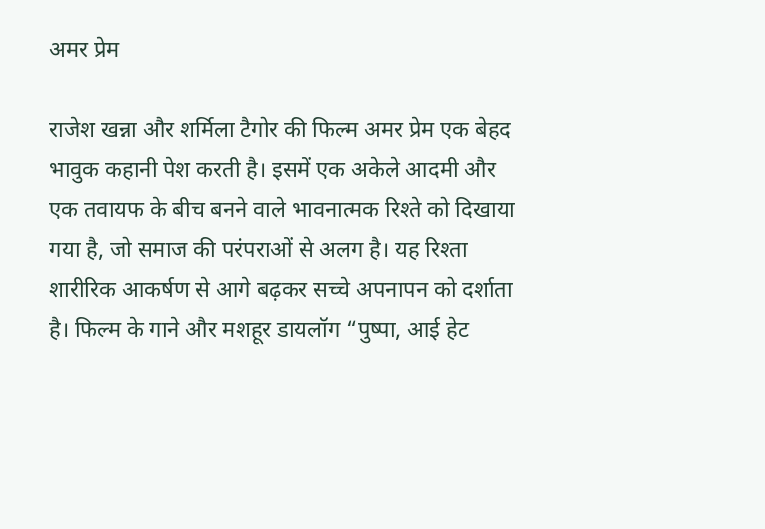अमर प्रेम

राजेश खन्ना और शर्मिला टैगोर की फिल्म अमर प्रेम एक बेहद भावुक कहानी पेश करती है। इसमें एक अकेले आदमी और एक तवायफ के बीच बनने वाले भावनात्मक रिश्ते को दिखाया गया है, जो समाज की परंपराओं से अलग है। यह रिश्ता शारीरिक आकर्षण से आगे बढ़कर सच्चे अपनापन को दर्शाता है। फिल्म के गाने और मशहूर डायलॉग “पुष्पा, आई हेट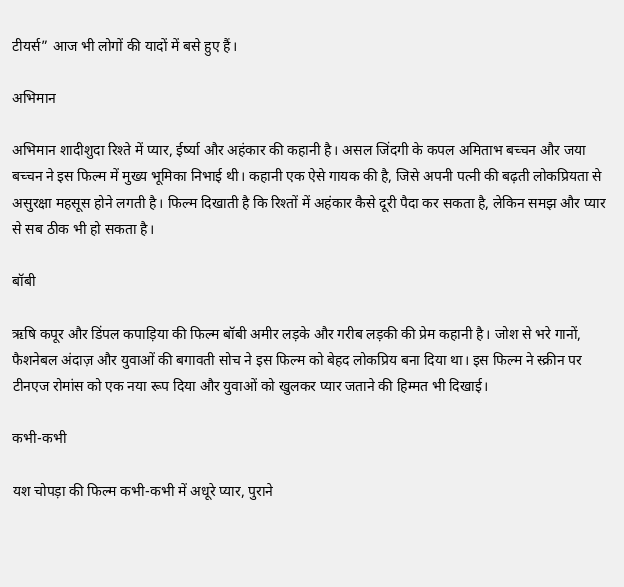टीयर्स” आज भी लोगों की यादों में बसे हुए हैं।

अभिमान

अभिमान शादीशुदा रिश्ते में प्यार, ईर्ष्या और अहंकार की कहानी है। असल जिंदगी के कपल अमिताभ बच्चन और जया बच्चन ने इस फिल्म में मुख्य भूमिका निभाई थी। कहानी एक ऐसे गायक की है, जिसे अपनी पत्नी की बढ़ती लोकप्रियता से असुरक्षा महसूस होने लगती है। फिल्म दिखाती है कि रिश्तों में अहंकार कैसे दूरी पैदा कर सकता है, लेकिन समझ और प्यार से सब ठीक भी हो सकता है।

बॉबी

ऋषि कपूर और डिंपल कपाड़िया की फिल्म बॉबी अमीर लड़के और गरीब लड़की की प्रेम कहानी है। जोश से भरे गानों, फैशनेबल अंदाज़ और युवाओं की बगावती सोच ने इस फिल्म को बेहद लोकप्रिय बना दिया था। इस फिल्म ने स्क्रीन पर टीनएज रोमांस को एक नया रूप दिया और युवाओं को खुलकर प्यार जताने की हिम्मत भी दिखाई।

कभी-कभी

यश चोपड़ा की फिल्म कभी-कभी में अधूरे प्यार, पुराने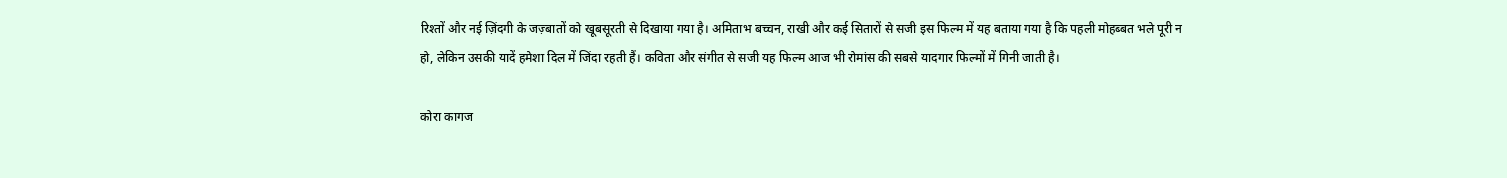रिश्तों और नई ज़िंदगी के जज़्बातों को खूबसूरती से दिखाया गया है। अमिताभ बच्चन, राखी और कई सितारों से सजी इस फिल्म में यह बताया गया है कि पहली मोहब्बत भले पूरी न हो, लेकिन उसकी यादें हमेशा दिल में जिंदा रहती हैं। कविता और संगीत से सजी यह फिल्म आज भी रोमांस की सबसे यादगार फिल्मों में गिनी जाती है।

कोरा कागज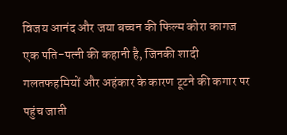विजय आनंद और जया बच्चन की फिल्म कोरा कागज एक पति-पत्नी की कहानी है, जिनकी शादी गलतफहमियों और अहंकार के कारण टूटने की कगार पर पहुंच जाती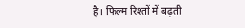है। फिल्म रिश्तों में बढ़ती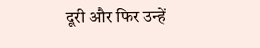दूरी और फिर उन्हें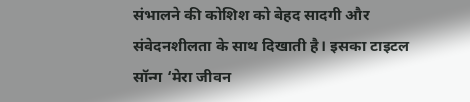संभालने की कोशिश को बेहद सादगी और संवेदनशीलता के साथ दिखाती है। इसका टाइटल सॉन्ग ‘मेरा जीवन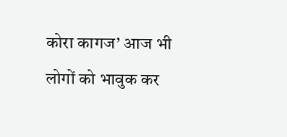कोरा कागज’ आज भी लोगों को भावुक कर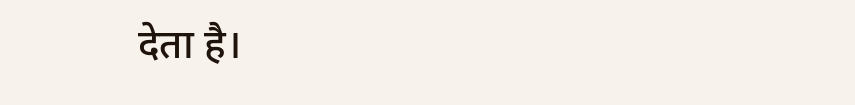देता है।